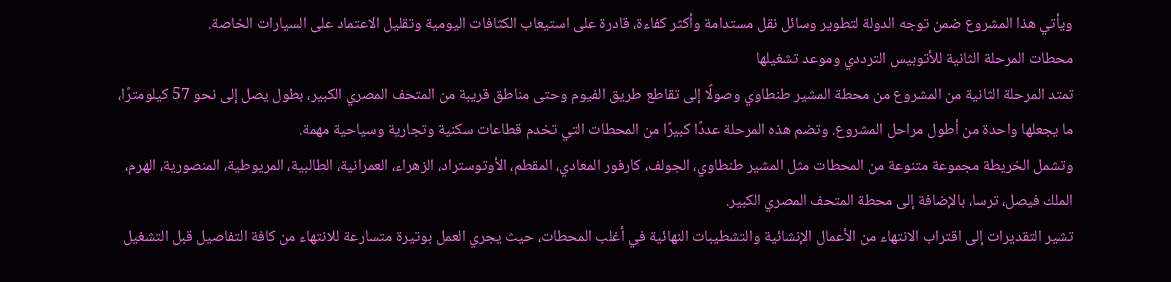ويأتي هذا المشروع ضمن توجه الدولة لتطوير وسائل نقل مستدامة وأكثر كفاءة، قادرة على استيعاب الكثافات اليومية وتقليل الاعتماد على السيارات الخاصة.
محطات المرحلة الثانية للأتوبيس الترددي وموعد تشغيلها
تمتد المرحلة الثانية من المشروع من محطة المشير طنطاوي وصولًا إلى تقاطع طريق الفيوم وحتى مناطق قريبة من المتحف المصري الكبير، بطول يصل إلى نحو 57 كيلومترًا، ما يجعلها واحدة من أطول مراحل المشروع. وتضم هذه المرحلة عددًا كبيرًا من المحطات التي تخدم قطاعات سكنية وتجارية وسياحية مهمة.
وتشمل الخريطة مجموعة متنوعة من المحطات مثل المشير طنطاوي، الجولف، كارفور المعادي، المقطم، الأوتوستراد، الزهراء، العمرانية، الطالبية، المريوطية، المنصورية، الهرم، الملك فيصل، ترسا، بالإضافة إلى محطة المتحف المصري الكبير.
تشير التقديرات إلى اقتراب الانتهاء من الأعمال الإنشائية والتشطيبات النهائية في أغلب المحطات، حيث يجري العمل بوتيرة متسارعة للانتهاء من كافة التفاصيل قبل التشغيل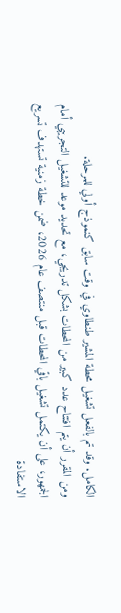الكامل. وقد تم بالفعل تشغيل محطة المشير طنطاوي في وقت سابق كنموذج أولي للمرحلة.
ومن المقرر أن يتم افتتاح عدد كبير من المحطات بشكل تدريجي، مع تحديد موعد للتشغيل التجريبي أمام الجمهور، على أن يكتمل تشغيل باقي المحطات قبل منتصف عام 2026، ضمن خطة زمنية تستهدف تسريع الاستفادة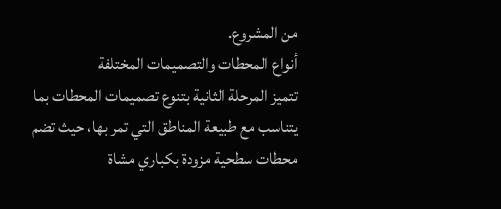من المشروع.
أنواع المحطات والتصميمات المختلفة
تتميز المرحلة الثانية بتنوع تصميمات المحطات بما يتناسب مع طبيعة المناطق التي تمر بها، حيث تضم محطات سطحية مزودة بكباري مشاة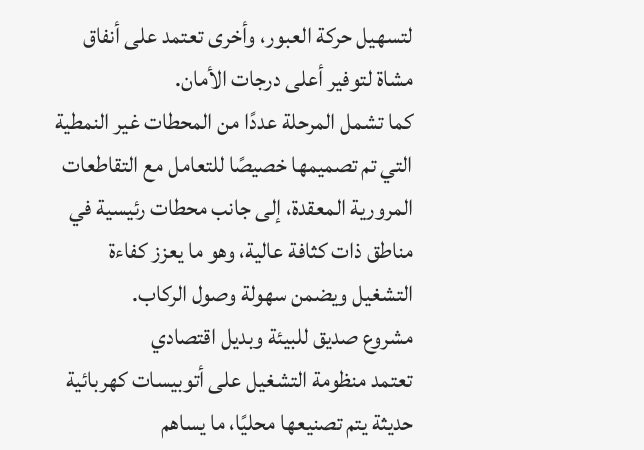لتسهيل حركة العبور، وأخرى تعتمد على أنفاق مشاة لتوفير أعلى درجات الأمان.
كما تشمل المرحلة عددًا من المحطات غير النمطية التي تم تصميمها خصيصًا للتعامل مع التقاطعات المرورية المعقدة، إلى جانب محطات رئيسية في مناطق ذات كثافة عالية، وهو ما يعزز كفاءة التشغيل ويضمن سهولة وصول الركاب.
مشروع صديق للبيئة وبديل اقتصادي
تعتمد منظومة التشغيل على أتوبيسات كهربائية حديثة يتم تصنيعها محليًا، ما يساهم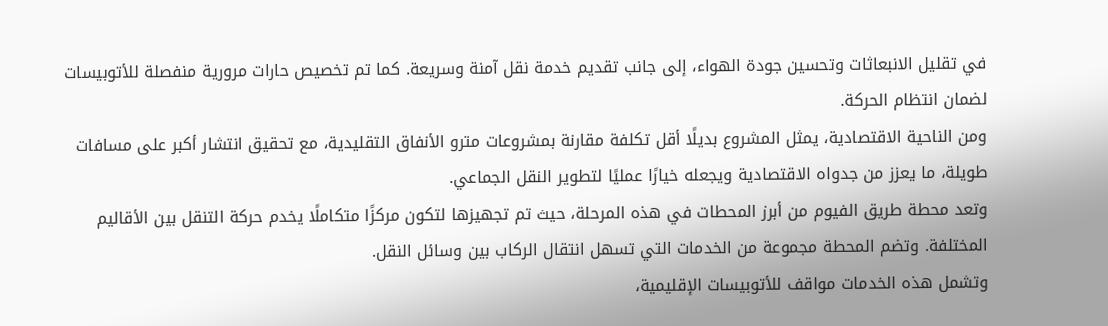في تقليل الانبعاثات وتحسين جودة الهواء، إلى جانب تقديم خدمة نقل آمنة وسريعة. كما تم تخصيص حارات مرورية منفصلة للأتوبيسات لضمان انتظام الحركة.
ومن الناحية الاقتصادية، يمثل المشروع بديلًا أقل تكلفة مقارنة بمشروعات مترو الأنفاق التقليدية، مع تحقيق انتشار أكبر على مسافات طويلة، ما يعزز من جدواه الاقتصادية ويجعله خيارًا عمليًا لتطوير النقل الجماعي.
وتعد محطة طريق الفيوم من أبرز المحطات في هذه المرحلة، حيث تم تجهيزها لتكون مركزًا متكاملًا يخدم حركة التنقل بين الأقاليم المختلفة. وتضم المحطة مجموعة من الخدمات التي تسهل انتقال الركاب بين وسائل النقل.
وتشمل هذه الخدمات مواقف للأتوبيسات الإقليمية،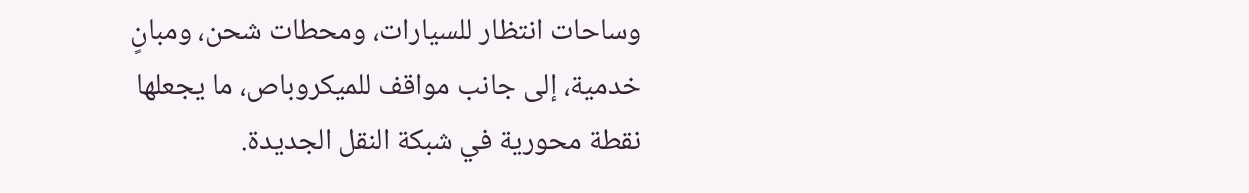وساحات انتظار للسيارات، ومحطات شحن، ومبانٍ خدمية، إلى جانب مواقف للميكروباص، ما يجعلها نقطة محورية في شبكة النقل الجديدة.